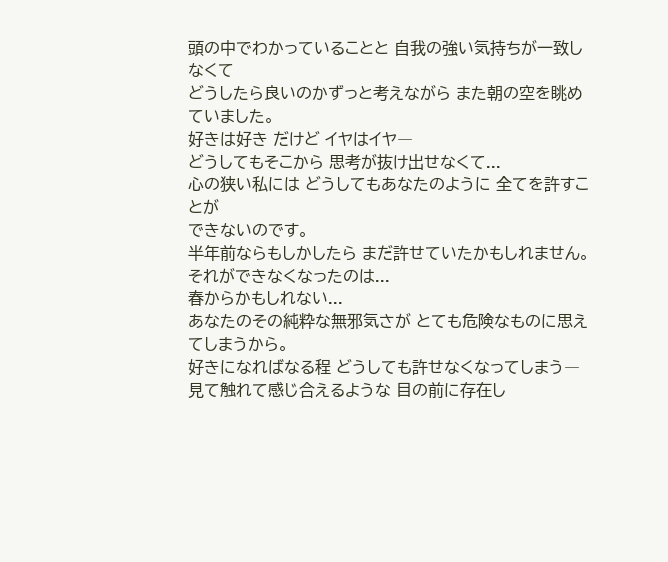頭の中でわかっていることと 自我の強い気持ちが一致しなくて
どうしたら良いのかずっと考えながら また朝の空を眺めていました。
好きは好き だけど イヤはイヤ―
どうしてもそこから 思考が抜け出せなくて...
心の狭い私には どうしてもあなたのように 全てを許すことが
できないのです。
半年前ならもしかしたら まだ許せていたかもしれません。
それができなくなったのは...
春からかもしれない...
あなたのその純粋な無邪気さが とても危険なものに思えてしまうから。
好きになればなる程 どうしても許せなくなってしまう―
見て触れて感じ合えるような 目の前に存在し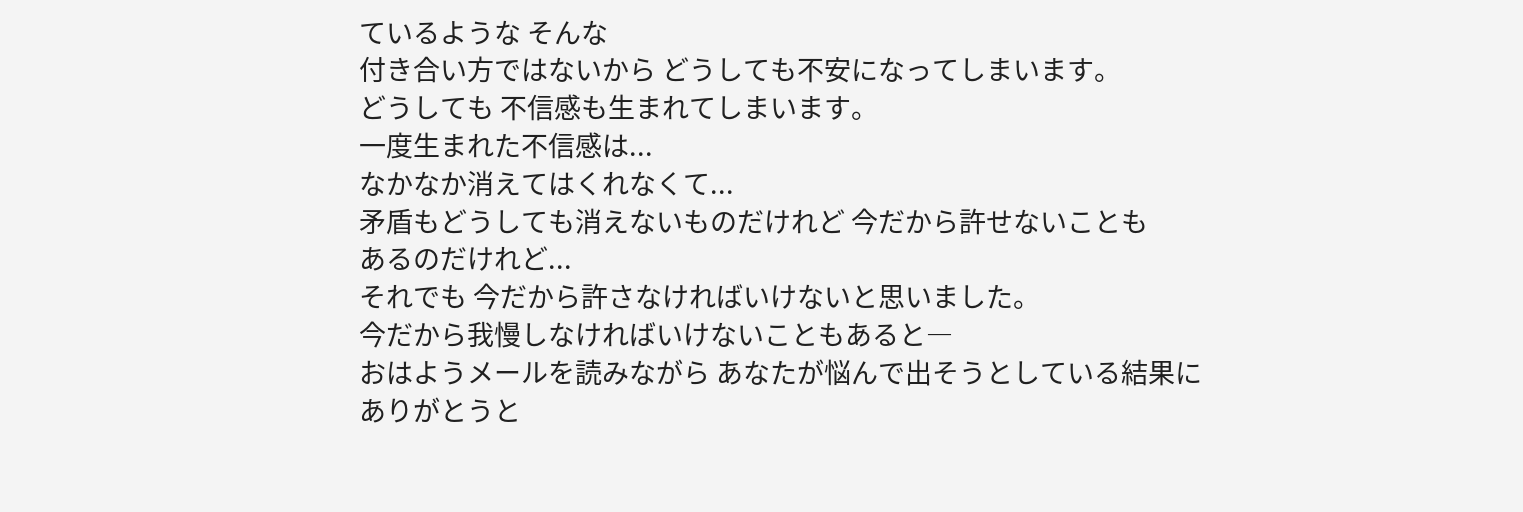ているような そんな
付き合い方ではないから どうしても不安になってしまいます。
どうしても 不信感も生まれてしまいます。
一度生まれた不信感は...
なかなか消えてはくれなくて...
矛盾もどうしても消えないものだけれど 今だから許せないことも
あるのだけれど...
それでも 今だから許さなければいけないと思いました。
今だから我慢しなければいけないこともあると―
おはようメールを読みながら あなたが悩んで出そうとしている結果に
ありがとうと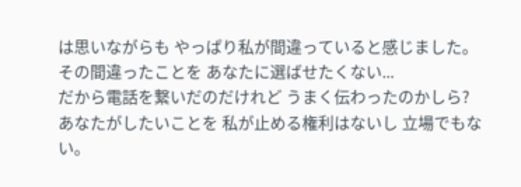は思いながらも やっぱり私が間違っていると感じました。
その間違ったことを あなたに選ばせたくない...
だから電話を繋いだのだけれど うまく伝わったのかしら?
あなたがしたいことを 私が止める権利はないし 立場でもない。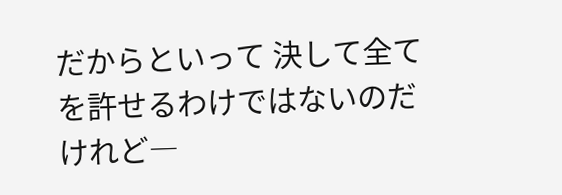だからといって 決して全てを許せるわけではないのだけれど―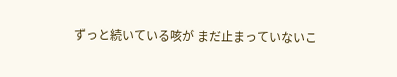ずっと続いている咳が まだ止まっていないこ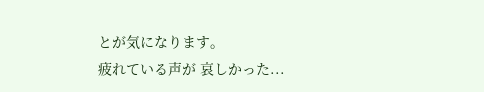とが気になります。
疲れている声が 哀しかった...